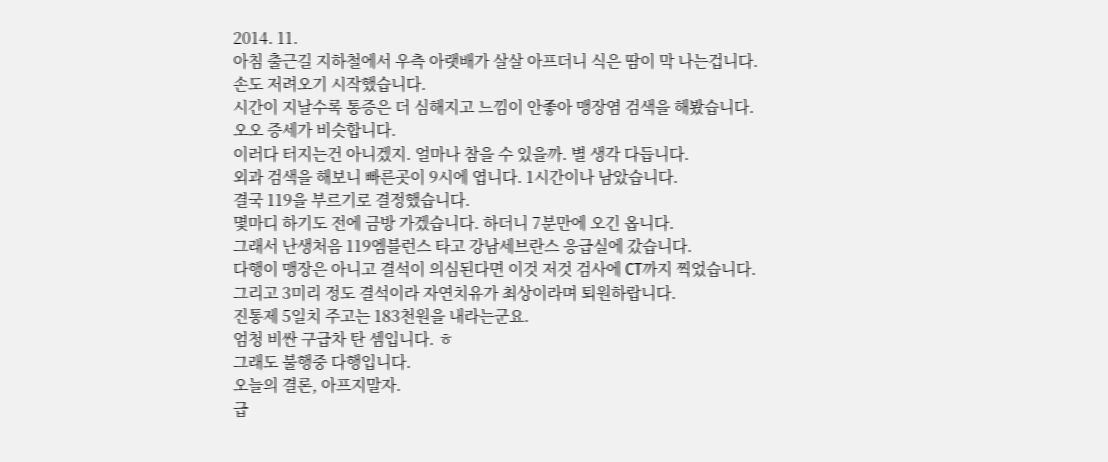2014. 11.
아침 출근길 지하철에서 우측 아랫배가 살살 아프더니 식은 땀이 막 나는겁니다.
손도 저려오기 시작했습니다.
시간이 지날수록 통증은 더 심해지고 느낌이 안좋아 맹장염 검색을 해봤습니다.
오오 증세가 비슷합니다.
이러다 터지는건 아니겠지. 얼마나 참을 수 있을까. 별 생각 다듭니다.
외과 검색을 해보니 빠른곳이 9시에 엽니다. 1시간이나 남았습니다.
결국 119을 부르기로 결정했습니다.
몇마디 하기도 전에 금방 가겠습니다. 하더니 7분만에 오긴 옵니다.
그래서 난생처음 119엠블런스 타고 강남세브란스 응급실에 갔습니다.
다행이 맹장은 아니고 결석이 의심된다면 이것 저것 검사에 CT까지 찍었습니다.
그리고 3미리 정도 결석이라 자연치유가 최상이라며 퇴원하랍니다.
진통제 5일치 주고는 183천원을 내라는군요.
엄청 비싼 구급차 탄 셈입니다. ㅎ
그래도 불행중 다행입니다.
오늘의 결론, 아프지말자.
급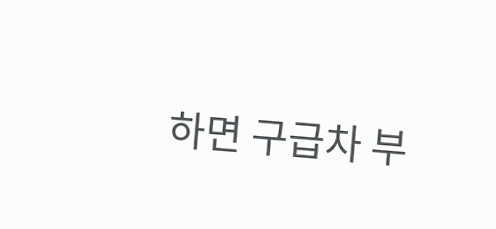하면 구급차 부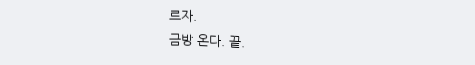르자.
금방 온다. 끝.